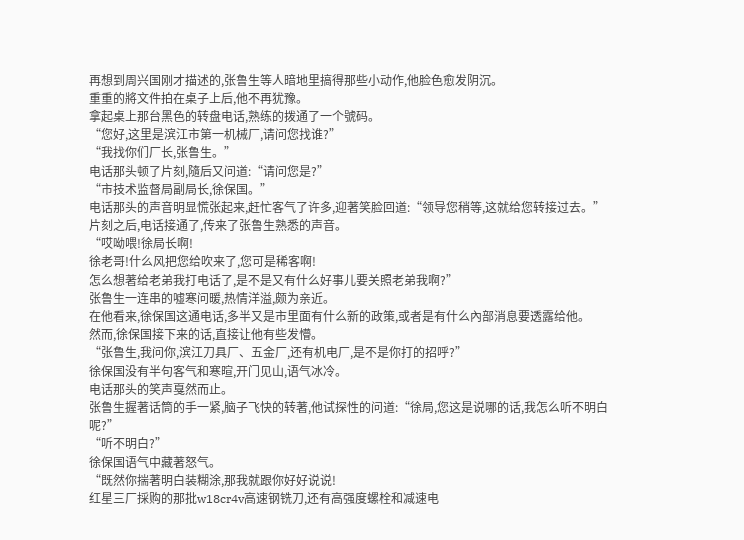再想到周兴国刚才描述的,张鲁生等人暗地里搞得那些小动作,他脸色愈发阴沉。
重重的將文件拍在桌子上后,他不再犹豫。
拿起桌上那台黑色的转盘电话,熟练的拨通了一个號码。
“您好,这里是滨江市第一机械厂,请问您找谁?”
“我找你们厂长,张鲁生。”
电话那头顿了片刻,隨后又问道:“请问您是?”
“市技术监督局副局长,徐保国。”
电话那头的声音明显慌张起来,赶忙客气了许多,迎著笑脸回道:“领导您稍等,这就给您转接过去。”
片刻之后,电话接通了,传来了张鲁生熟悉的声音。
“哎呦喂!徐局长啊!
徐老哥!什么风把您给吹来了,您可是稀客啊!
怎么想著给老弟我打电话了,是不是又有什么好事儿要关照老弟我啊?”
张鲁生一连串的嘘寒问暖,热情洋溢,颇为亲近。
在他看来,徐保国这通电话,多半又是市里面有什么新的政策,或者是有什么內部消息要透露给他。
然而,徐保国接下来的话,直接让他有些发懵。
“张鲁生,我问你,滨江刀具厂、五金厂,还有机电厂,是不是你打的招呼?”
徐保国没有半句客气和寒暄,开门见山,语气冰冷。
电话那头的笑声戛然而止。
张鲁生握著话筒的手一紧,脑子飞快的转著,他试探性的问道:“徐局,您这是说哪的话,我怎么听不明白呢?”
“听不明白?”
徐保国语气中藏著怒气。
“既然你揣著明白装糊涂,那我就跟你好好说说!
红星三厂採购的那批w18cr4v高速钢铣刀,还有高强度螺栓和减速电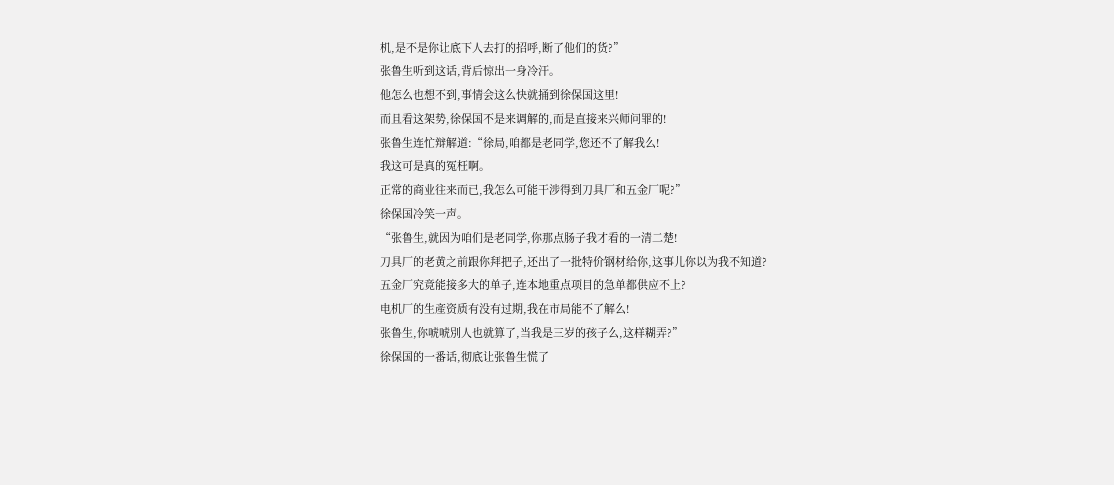机,是不是你让底下人去打的招呼,断了他们的货?”
张鲁生听到这话,背后惊出一身冷汗。
他怎么也想不到,事情会这么快就捅到徐保国这里!
而且看这架势,徐保国不是来调解的,而是直接来兴师问罪的!
张鲁生连忙辩解道:“徐局,咱都是老同学,您还不了解我么!
我这可是真的冤枉啊。
正常的商业往来而已,我怎么可能干涉得到刀具厂和五金厂呢?”
徐保国冷笑一声。
“张鲁生,就因为咱们是老同学,你那点肠子我才看的一清二楚!
刀具厂的老黄之前跟你拜把子,还出了一批特价钢材给你,这事儿你以为我不知道?
五金厂究竟能接多大的单子,连本地重点项目的急单都供应不上?
电机厂的生產资质有没有过期,我在市局能不了解么!
张鲁生,你唬唬別人也就算了,当我是三岁的孩子么,这样糊弄?”
徐保国的一番话,彻底让张鲁生慌了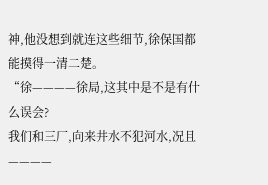神,他没想到就连这些细节,徐保国都能摸得一清二楚。
“徐————徐局,这其中是不是有什么误会?
我们和三厂,向来井水不犯河水,况且————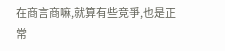在商言商嘛,就算有些竞爭,也是正常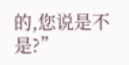的,您说是不是?”